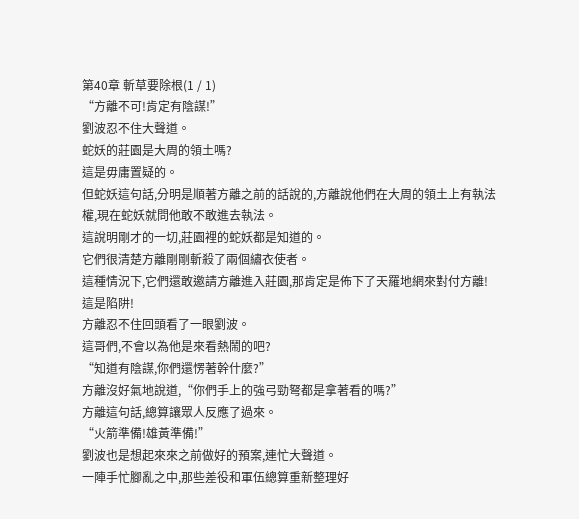第40章 斬草要除根(1 / 1)
“方離不可!肯定有陰謀!”
劉波忍不住大聲道。
蛇妖的莊園是大周的領土嗎?
這是毋庸置疑的。
但蛇妖這句話,分明是順著方離之前的話說的,方離說他們在大周的領土上有執法權,現在蛇妖就問他敢不敢進去執法。
這說明剛才的一切,莊園裡的蛇妖都是知道的。
它們很清楚方離剛剛斬殺了兩個繡衣使者。
這種情況下,它們還敢邀請方離進入莊園,那肯定是佈下了天羅地網來對付方離!
這是陷阱!
方離忍不住回頭看了一眼劉波。
這哥們,不會以為他是來看熱鬧的吧?
“知道有陰謀,你們還愣著幹什麼?”
方離沒好氣地說道,“你們手上的強弓勁弩都是拿著看的嗎?”
方離這句話,總算讓眾人反應了過來。
“火箭準備!雄黃準備!”
劉波也是想起來來之前做好的預案,連忙大聲道。
一陣手忙腳亂之中,那些差役和軍伍總算重新整理好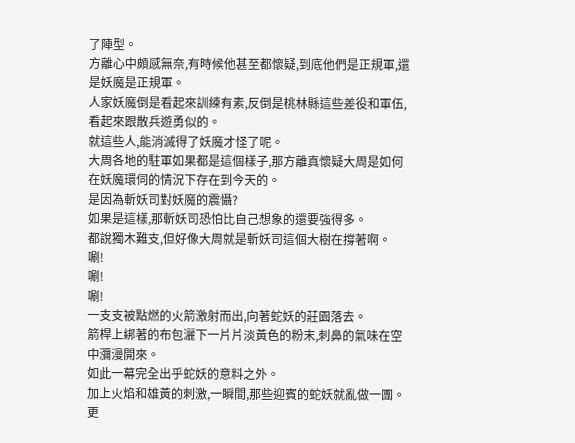了陣型。
方離心中頗感無奈,有時候他甚至都懷疑,到底他們是正規軍,還是妖魔是正規軍。
人家妖魔倒是看起來訓練有素,反倒是桃林縣這些差役和軍伍,看起來跟散兵遊勇似的。
就這些人,能消滅得了妖魔才怪了呢。
大周各地的駐軍如果都是這個樣子,那方離真懷疑大周是如何在妖魔環伺的情況下存在到今天的。
是因為斬妖司對妖魔的震懾?
如果是這樣,那斬妖司恐怕比自己想象的還要強得多。
都說獨木難支,但好像大周就是斬妖司這個大樹在撐著啊。
唰!
唰!
唰!
一支支被點燃的火箭激射而出,向著蛇妖的莊園落去。
箭桿上綁著的布包灑下一片片淡黃色的粉末,刺鼻的氣味在空中瀰漫開來。
如此一幕完全出乎蛇妖的意料之外。
加上火焰和雄黃的刺激,一瞬間,那些迎賓的蛇妖就亂做一團。
更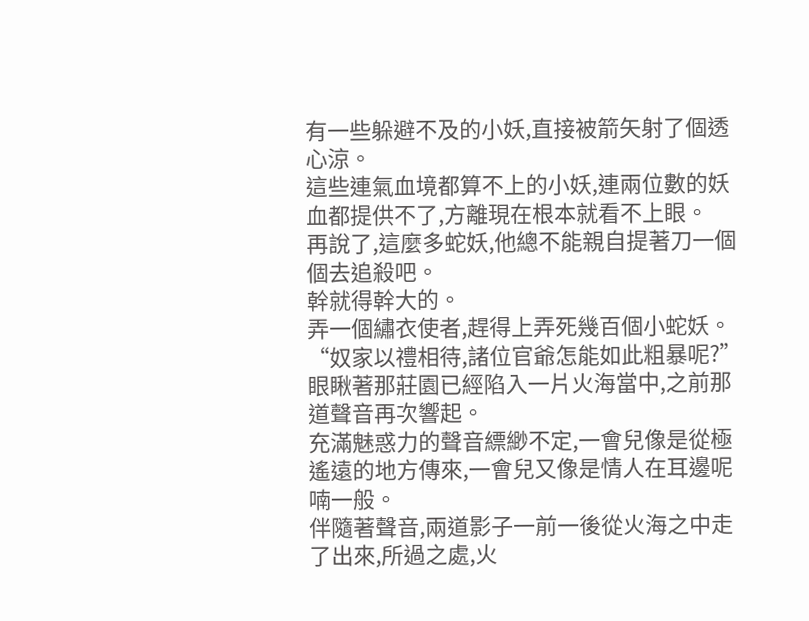有一些躲避不及的小妖,直接被箭矢射了個透心涼。
這些連氣血境都算不上的小妖,連兩位數的妖血都提供不了,方離現在根本就看不上眼。
再說了,這麼多蛇妖,他總不能親自提著刀一個個去追殺吧。
幹就得幹大的。
弄一個繡衣使者,趕得上弄死幾百個小蛇妖。
“奴家以禮相待,諸位官爺怎能如此粗暴呢?”
眼瞅著那莊園已經陷入一片火海當中,之前那道聲音再次響起。
充滿魅惑力的聲音縹緲不定,一會兒像是從極遙遠的地方傳來,一會兒又像是情人在耳邊呢喃一般。
伴隨著聲音,兩道影子一前一後從火海之中走了出來,所過之處,火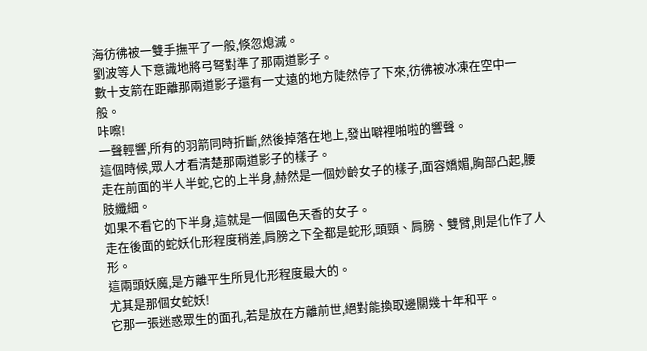海彷彿被一雙手撫平了一般,倏忽熄滅。
劉波等人下意識地將弓弩對準了那兩道影子。
數十支箭在距離那兩道影子還有一丈遠的地方陡然停了下來,彷彿被冰凍在空中一般。
咔嚓!
一聲輕響,所有的羽箭同時折斷,然後掉落在地上,發出噼裡啪啦的響聲。
這個時候,眾人才看清楚那兩道影子的樣子。
走在前面的半人半蛇,它的上半身,赫然是一個妙齡女子的樣子,面容嬌媚,胸部凸起,腰肢纖細。
如果不看它的下半身,這就是一個國色天香的女子。
走在後面的蛇妖化形程度稍差,肩膀之下全都是蛇形,頭頸、肩膀、雙臂,則是化作了人形。
這兩頭妖魔,是方離平生所見化形程度最大的。
尤其是那個女蛇妖!
它那一張迷惑眾生的面孔,若是放在方離前世,絕對能換取邊關幾十年和平。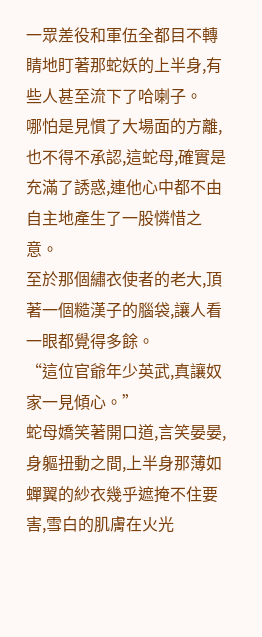一眾差役和軍伍全都目不轉睛地盯著那蛇妖的上半身,有些人甚至流下了哈喇子。
哪怕是見慣了大場面的方離,也不得不承認,這蛇母,確實是充滿了誘惑,連他心中都不由自主地產生了一股憐惜之意。
至於那個繡衣使者的老大,頂著一個糙漢子的腦袋,讓人看一眼都覺得多餘。
“這位官爺年少英武,真讓奴家一見傾心。”
蛇母嬌笑著開口道,言笑晏晏,身軀扭動之間,上半身那薄如蟬翼的紗衣幾乎遮掩不住要害,雪白的肌膚在火光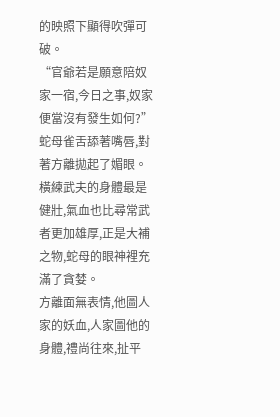的映照下顯得吹彈可破。
“官爺若是願意陪奴家一宿,今日之事,奴家便當沒有發生如何?”
蛇母雀舌舔著嘴唇,對著方離拋起了媚眼。
橫練武夫的身體最是健壯,氣血也比尋常武者更加雄厚,正是大補之物,蛇母的眼神裡充滿了貪婪。
方離面無表情,他圖人家的妖血,人家圖他的身體,禮尚往來,扯平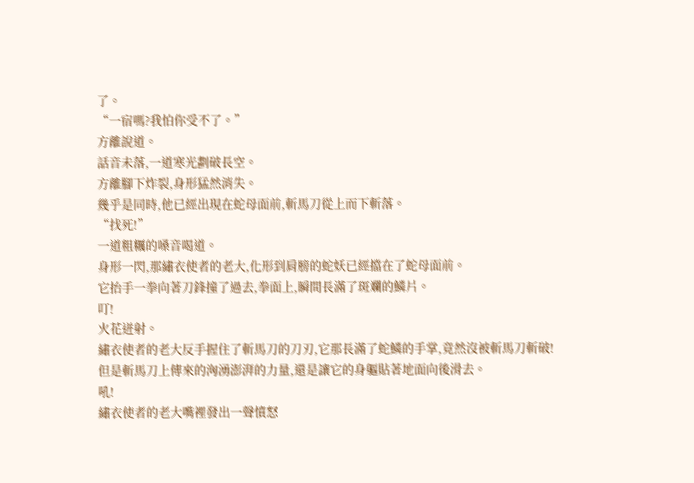了。
“一宿嗎?我怕你受不了。”
方離說道。
話音未落,一道寒光劃破長空。
方離腳下炸裂,身形猛然消失。
幾乎是同時,他已經出現在蛇母面前,斬馬刀從上而下斬落。
“找死!”
一道粗糲的嗓音喝道。
身形一閃,那繡衣使者的老大,化形到肩膀的蛇妖已經擋在了蛇母面前。
它抬手一拳向著刀鋒撞了過去,拳面上,瞬間長滿了斑斕的鱗片。
叮!
火花迸射。
繡衣使者的老大反手握住了斬馬刀的刀刃,它那長滿了蛇鱗的手掌,竟然沒被斬馬刀斬破!
但是斬馬刀上傳來的洶湧澎湃的力量,還是讓它的身軀貼著地面向後滑去。
吼!
繡衣使者的老大嘴裡發出一聲憤怒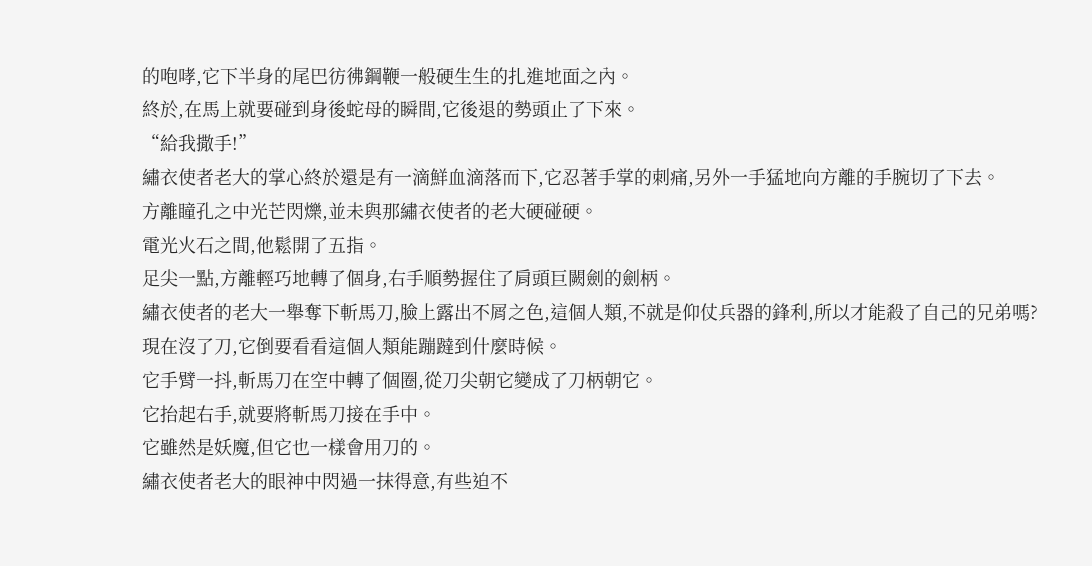的咆哮,它下半身的尾巴彷彿鋼鞭一般硬生生的扎進地面之內。
終於,在馬上就要碰到身後蛇母的瞬間,它後退的勢頭止了下來。
“給我撒手!”
繡衣使者老大的掌心終於還是有一滴鮮血滴落而下,它忍著手掌的刺痛,另外一手猛地向方離的手腕切了下去。
方離瞳孔之中光芒閃爍,並未與那繡衣使者的老大硬碰硬。
電光火石之間,他鬆開了五指。
足尖一點,方離輕巧地轉了個身,右手順勢握住了肩頭巨闕劍的劍柄。
繡衣使者的老大一舉奪下斬馬刀,臉上露出不屑之色,這個人類,不就是仰仗兵器的鋒利,所以才能殺了自己的兄弟嗎?
現在沒了刀,它倒要看看這個人類能蹦躂到什麼時候。
它手臂一抖,斬馬刀在空中轉了個圈,從刀尖朝它變成了刀柄朝它。
它抬起右手,就要將斬馬刀接在手中。
它雖然是妖魔,但它也一樣會用刀的。
繡衣使者老大的眼神中閃過一抹得意,有些迫不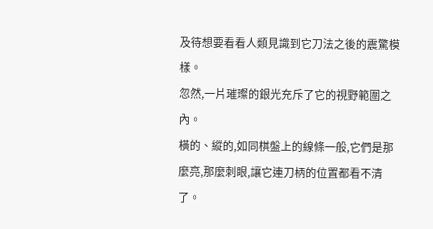及待想要看看人類見識到它刀法之後的震驚模樣。
忽然,一片璀璨的銀光充斥了它的視野範圍之內。
橫的、縱的,如同棋盤上的線條一般,它們是那麼亮,那麼刺眼,讓它連刀柄的位置都看不清了。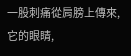一股刺痛從肩膀上傳來,它的眼睛,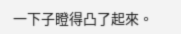一下子瞪得凸了起來。